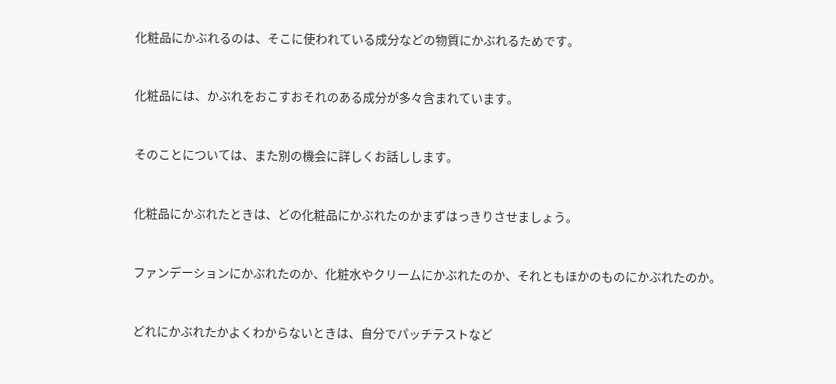化粧品にかぶれるのは、そこに使われている成分などの物質にかぶれるためです。


化粧品には、かぶれをおこすおそれのある成分が多々含まれています。


そのことについては、また別の機会に詳しくお話しします。


化粧品にかぶれたときは、どの化粧品にかぶれたのかまずはっきりさせましょう。


ファンデーションにかぶれたのか、化粧水やクリームにかぶれたのか、それともほかのものにかぶれたのか。


どれにかぶれたかよくわからないときは、自分でパッチテストなど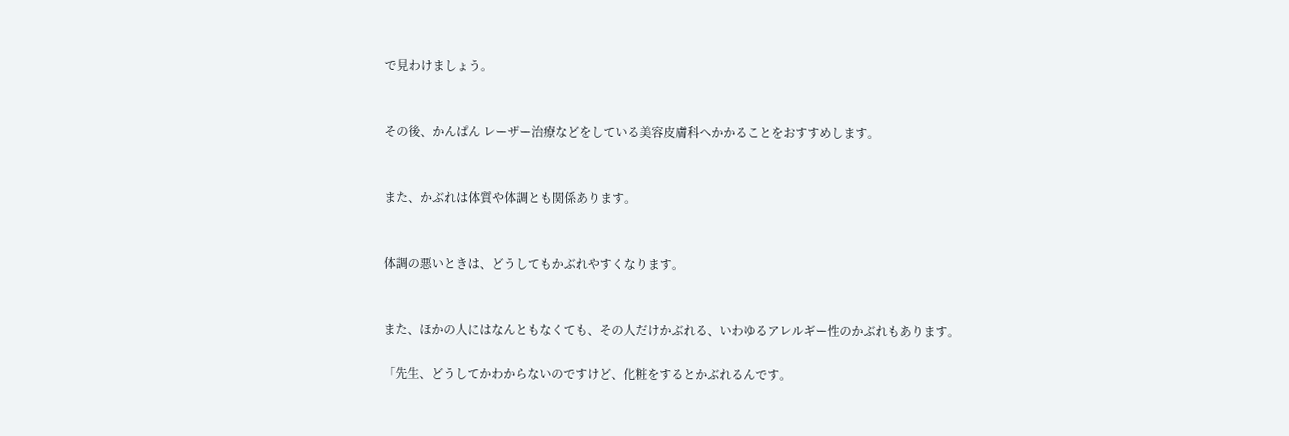で見わけましょう。


その後、かんぱん レーザー治療などをしている美容皮膚科へかかることをおすすめします。


また、かぶれは体質や体調とも関係あります。


体調の悪いときは、どうしてもかぶれやすくなります。


また、ほかの人にはなんともなくても、その人だけかぶれる、いわゆるアレルギー性のかぶれもあります。

「先生、どうしてかわからないのですけど、化粧をするとかぶれるんです。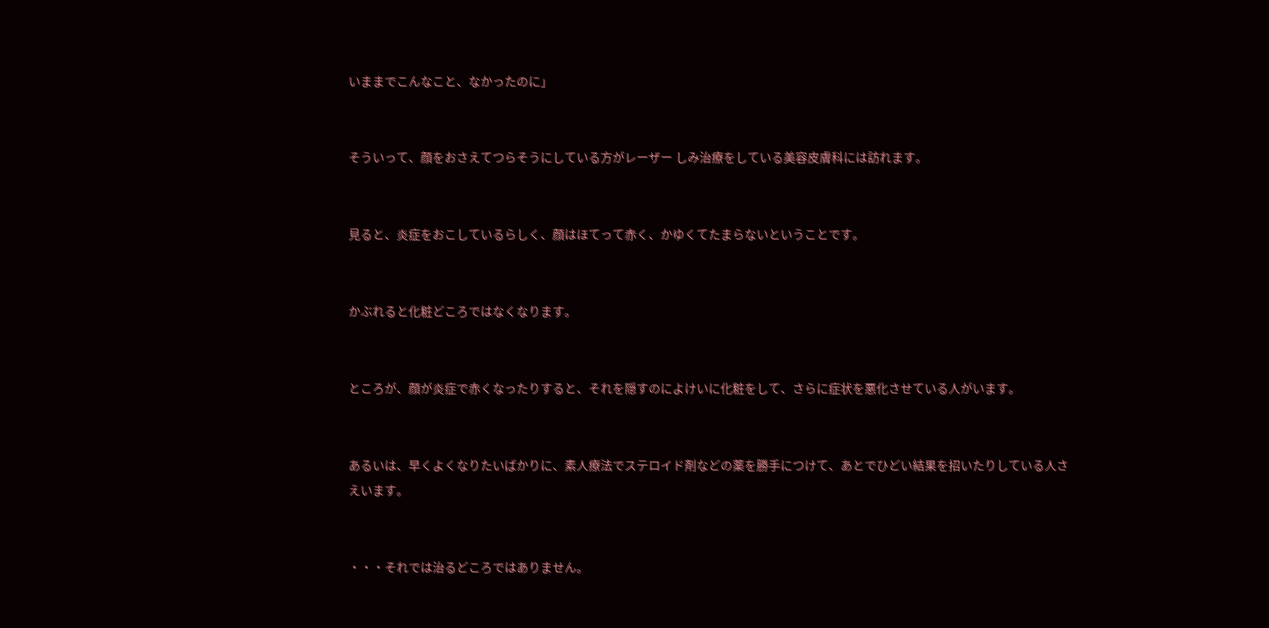いままでこんなこと、なかったのに」


そういって、顔をおさえてつらそうにしている方がレーザー しみ治療をしている美容皮膚科には訪れます。


見ると、炎症をおこしているらしく、顔はほてって赤く、かゆくてたまらないということです。


かぶれると化粧どころではなくなります。


ところが、顔が炎症で赤くなったりすると、それを隠すのによけいに化粧をして、さらに症状を悪化させている人がいます。


あるいは、早くよくなりたいばかりに、素人療法でステロイド剤などの薬を勝手につけて、あとでひどい結果を招いたりしている人さえいます。


・・・それでは治るどころではありません。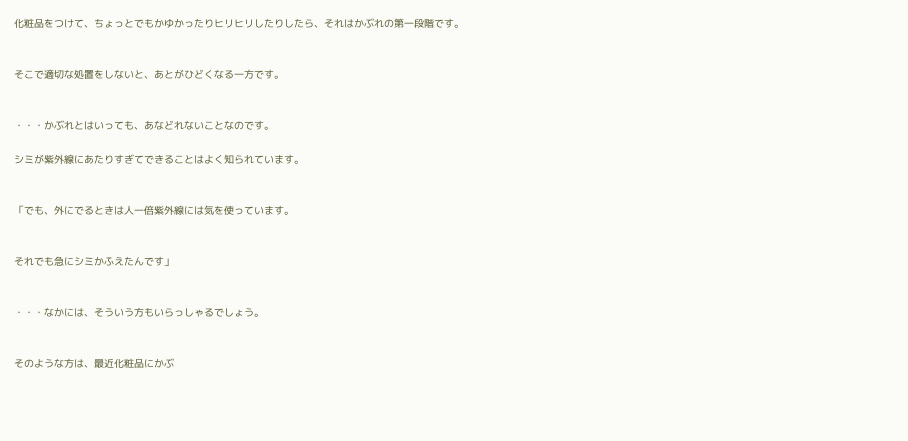化粧品をつけて、ちょっとでもかゆかったりヒリヒリしたりしたら、それはかぶれの第一段階です。


そこで適切な処置をしないと、あとがひどくなる一方です。


・・・かぶれとはいっても、あなどれないことなのです。

シミが紫外線にあたりすぎてできることはよく知られています。


「でも、外にでるときは人一倍紫外線には気を使っています。


それでも急にシミかふえたんです」


・・・なかには、そういう方もいらっしゃるでしょう。


そのような方は、最近化粧品にかぶ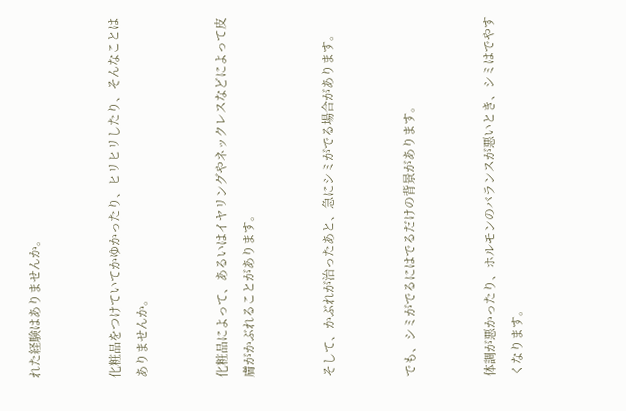れた経験はありませんか。


化粧品をつけていてかゆかったり、ヒリヒリしたり、そんなことはありませんか。


化粧品によって、あるいはイヤリングやネックレスなどによって皮膚がかぶれることがあります。


そして、かぶれが治ったあと、急にシミがでる場合があります。


でも、シミがでるにはでるだけの背景があります。


体調が悪かったり、ホルモンのバランスが悪いとき、シミはでやすくなります。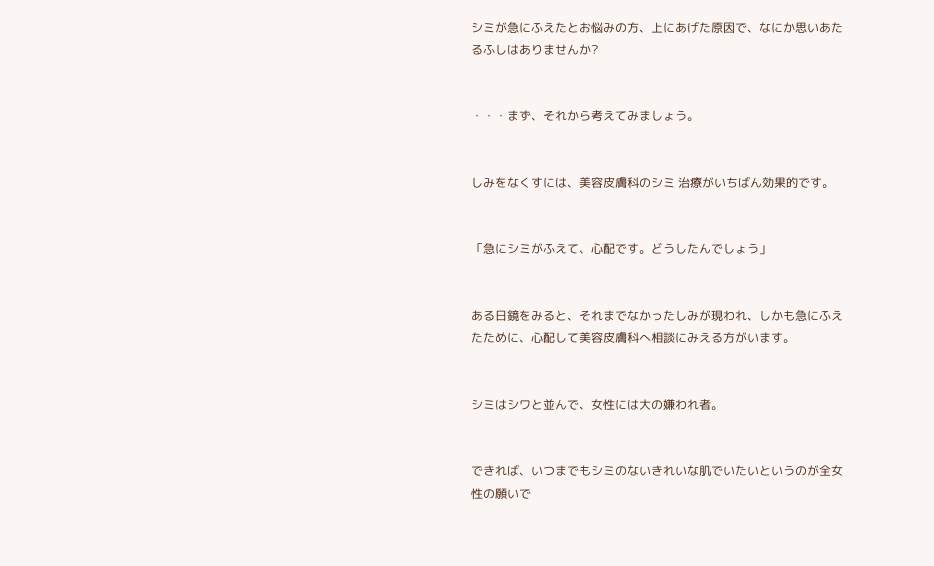シミが急にふえたとお悩みの方、上にあげた原因で、なにか思いあたるふしはありませんか?


・・・まず、それから考えてみましょう。


しみをなくすには、美容皮膚科のシミ 治療がいちばん効果的です。


「急にシミがふえて、心配です。どうしたんでしょう」


ある日鏡をみると、それまでなかったしみが現われ、しかも急にふえたために、心配して美容皮膚科へ相談にみえる方がいます。


シミはシワと並んで、女性には大の嫌われ者。


できれば、いつまでもシミのないきれいな肌でいたいというのが全女性の願いで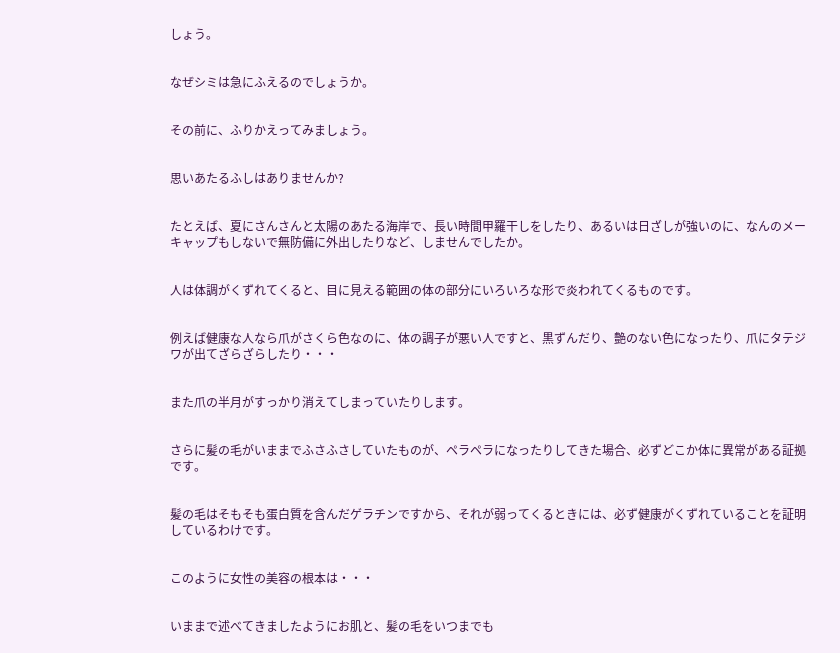しょう。


なぜシミは急にふえるのでしょうか。


その前に、ふりかえってみましょう。


思いあたるふしはありませんか?


たとえば、夏にさんさんと太陽のあたる海岸で、長い時間甲羅干しをしたり、あるいは日ざしが強いのに、なんのメーキャップもしないで無防備に外出したりなど、しませんでしたか。


人は体調がくずれてくると、目に見える範囲の体の部分にいろいろな形で炎われてくるものです。


例えば健康な人なら爪がさくら色なのに、体の調子が悪い人ですと、黒ずんだり、艶のない色になったり、爪にタテジワが出てざらざらしたり・・・


また爪の半月がすっかり消えてしまっていたりします。


さらに髪の毛がいままでふさふさしていたものが、ペラペラになったりしてきた場合、必ずどこか体に異常がある証拠です。


髪の毛はそもそも蛋白質を含んだゲラチンですから、それが弱ってくるときには、必ず健康がくずれていることを証明しているわけです。


このように女性の美容の根本は・・・


いままで述べてきましたようにお肌と、髪の毛をいつまでも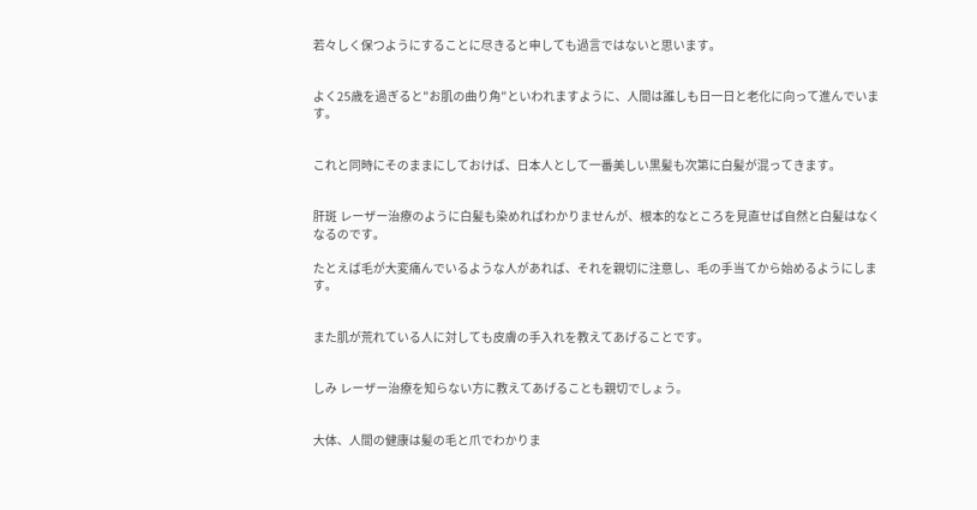若々しく保つようにすることに尽きると申しても過言ではないと思います。


よく25歳を過ぎると"お肌の曲り角"といわれますように、人間は誰しも日一日と老化に向って進んでいます。


これと同時にそのままにしておけば、日本人として一番美しい黒髪も次第に白髪が混ってきます。


肝斑 レーザー治療のように白髪も染めればわかりませんが、根本的なところを見直せば自然と白髪はなくなるのです。

たとえば毛が大変痛んでいるような人があれば、それを親切に注意し、毛の手当てから始めるようにします。


また肌が荒れている人に対しても皮膚の手入れを教えてあげることです。


しみ レーザー治療を知らない方に教えてあげることも親切でしょう。


大体、人間の健康は髪の毛と爪でわかりま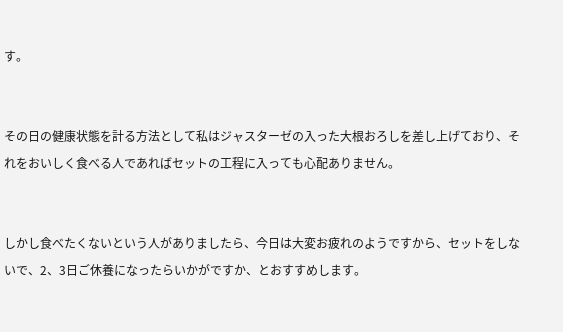す。


その日の健康状態を計る方法として私はジャスターゼの入った大根おろしを差し上げており、それをおいしく食べる人であればセットの工程に入っても心配ありません。


しかし食べたくないという人がありましたら、今日は大変お疲れのようですから、セットをしないで、2、3日ご休養になったらいかがですか、とおすすめします。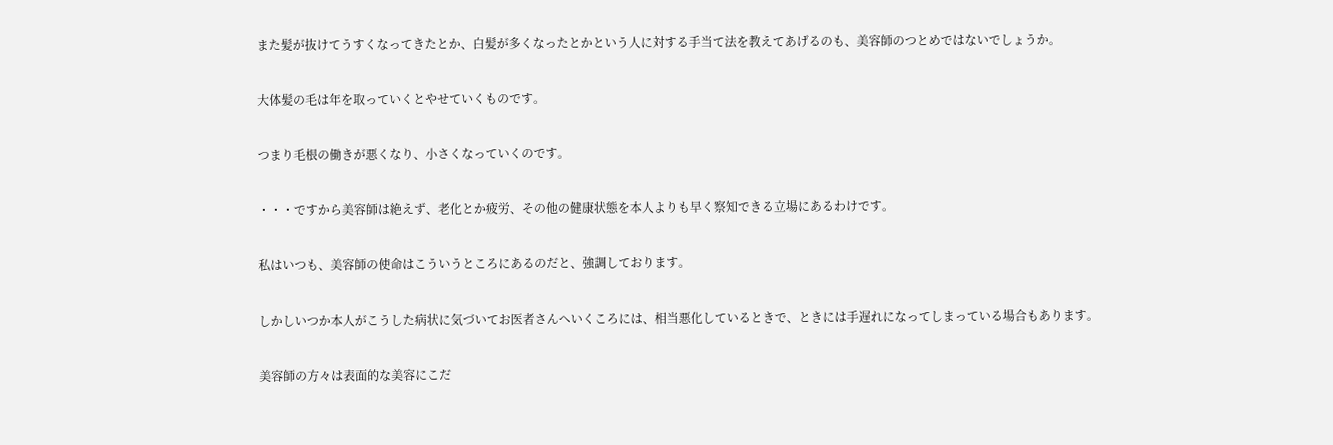また髪が抜けてうすくなってきたとか、白髪が多くなったとかという人に対する手当て法を教えてあげるのも、美容師のつとめではないでしょうか。


大体髪の毛は年を取っていくとやせていくものです。


つまり毛根の働きが悪くなり、小さくなっていくのです。


・・・ですから美容師は絶えず、老化とか疲労、その他の健康状態を本人よりも早く察知できる立場にあるわけです。


私はいつも、美容師の使命はこういうところにあるのだと、強調しております。


しかしいつか本人がこうした病状に気づいてお医者さんへいくころには、相当悪化しているときで、ときには手遅れになってしまっている場合もあります。


美容師の方々は表面的な美容にこだ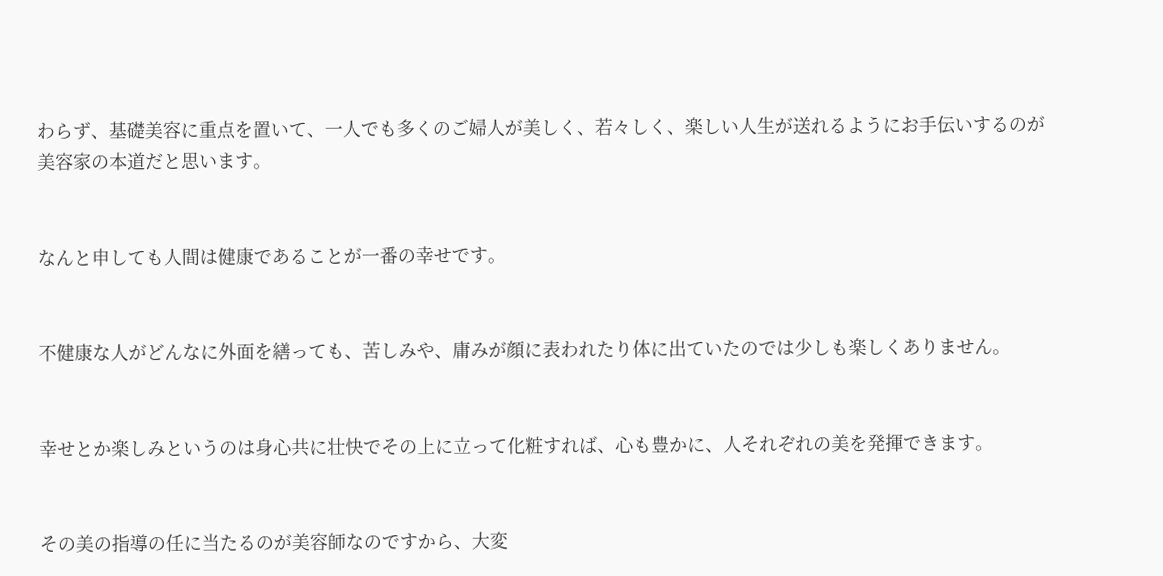わらず、基礎美容に重点を置いて、一人でも多くのご婦人が美しく、若々しく、楽しい人生が送れるようにお手伝いするのが美容家の本道だと思います。


なんと申しても人間は健康であることが一番の幸せです。


不健康な人がどんなに外面を繕っても、苦しみや、庸みが顔に表われたり体に出ていたのでは少しも楽しくありません。


幸せとか楽しみというのは身心共に壮快でその上に立って化粧すれば、心も豊かに、人それぞれの美を発揮できます。


その美の指導の任に当たるのが美容師なのですから、大変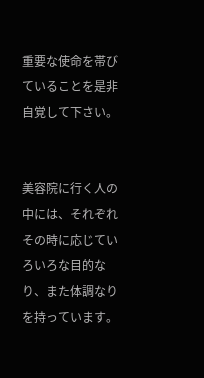重要な使命を帯びていることを是非自覚して下さい。


美容院に行く人の中には、それぞれその時に応じていろいろな目的なり、また体調なりを持っています。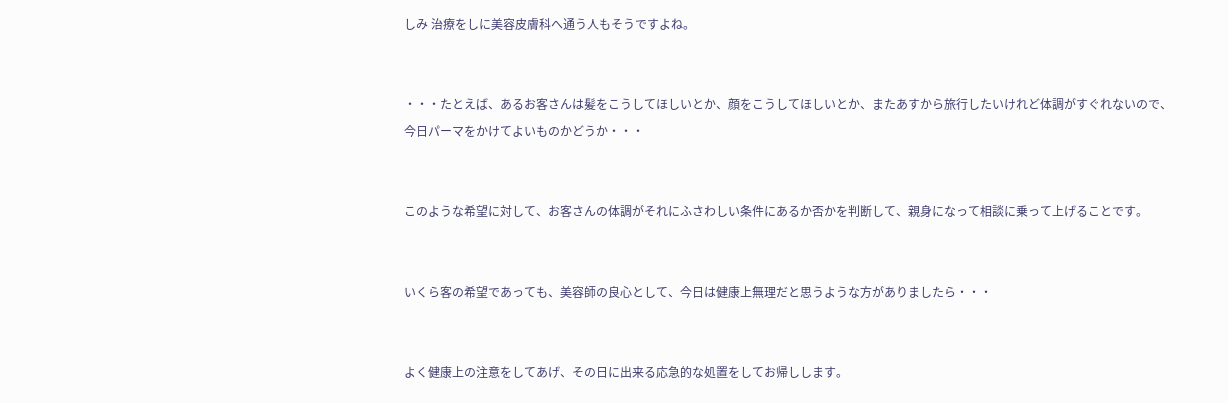しみ 治療をしに美容皮膚科へ通う人もそうですよね。


・・・たとえば、あるお客さんは髪をこうしてほしいとか、顔をこうしてほしいとか、またあすから旅行したいけれど体調がすぐれないので、今日パーマをかけてよいものかどうか・・・


このような希望に対して、お客さんの体調がそれにふさわしい条件にあるか否かを判断して、親身になって相談に乗って上げることです。


いくら客の希望であっても、美容師の良心として、今日は健康上無理だと思うような方がありましたら・・・


よく健康上の注意をしてあげ、その日に出来る応急的な処置をしてお帰しします。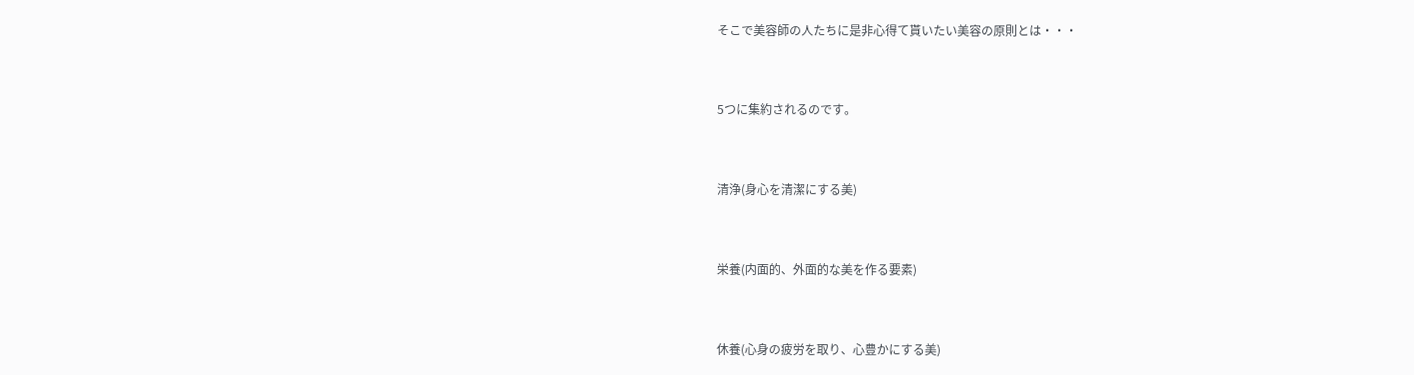そこで美容師の人たちに是非心得て貰いたい美容の原則とは・・・


5つに集約されるのです。


清浄(身心を清潔にする美)


栄養(内面的、外面的な美を作る要素)


休養(心身の疲労を取り、心豊かにする美)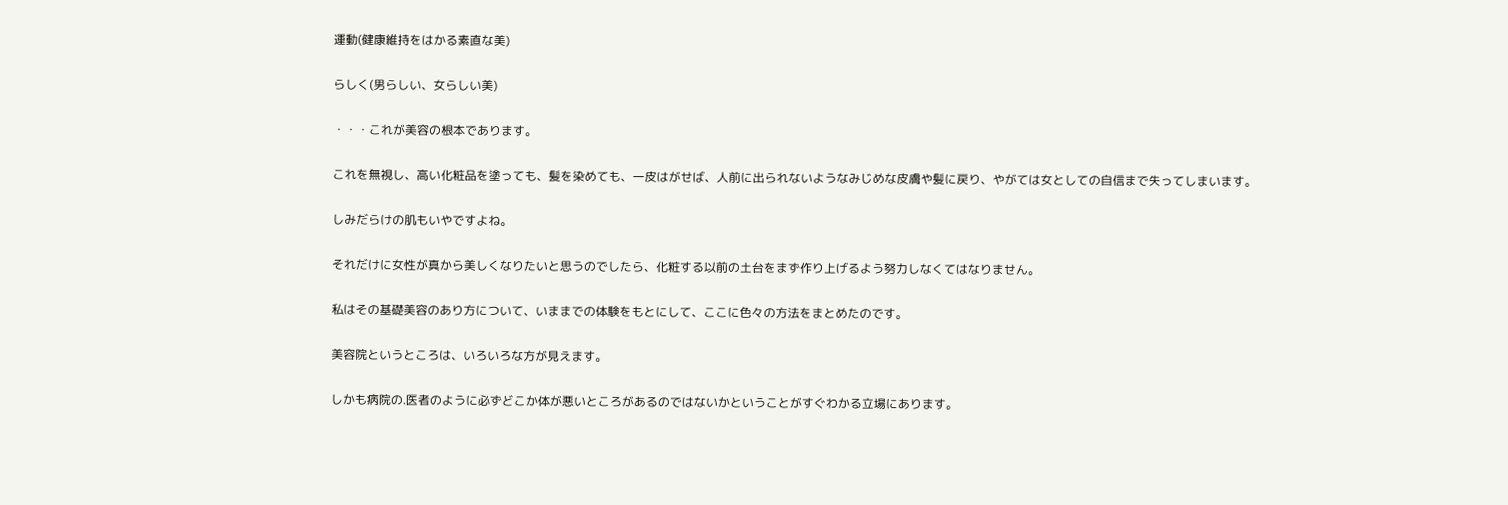運動(健康維持をはかる素直な美)


らしく(男らしい、女らしい美)


・・・これが美容の根本であります。


これを無視し、高い化粧品を塗っても、髪を染めても、一皮はがせば、人前に出られないようなみじめな皮膚や髪に戻り、やがては女としての自信まで失ってしまいます。


しみだらけの肌もいやですよね。


それだけに女性が真から美しくなりたいと思うのでしたら、化粧する以前の土台をまず作り上げるよう努力しなくてはなりません。


私はその基礎美容のあり方について、いままでの体験をもとにして、ここに色々の方法をまとめたのです。


美容院というところは、いろいろな方が見えます。


しかも病院の.医者のように必ずどこか体が悪いところがあるのではないかということがすぐわかる立場にあります。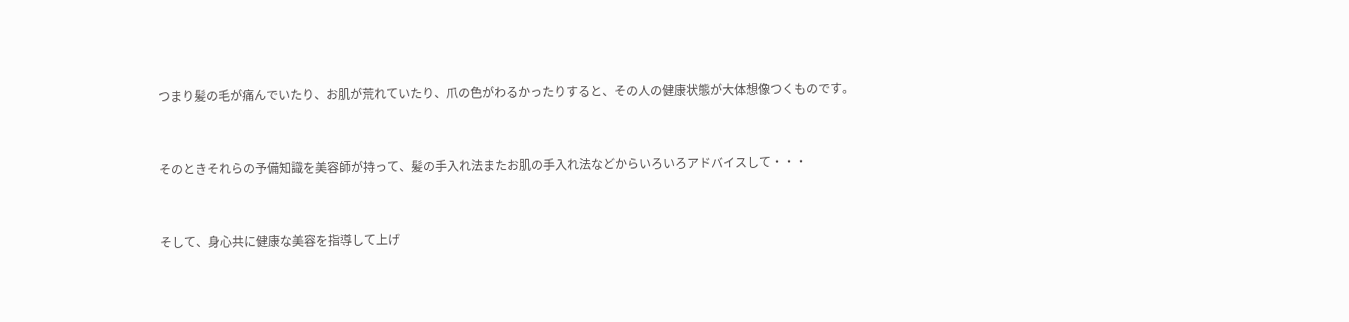つまり髪の毛が痛んでいたり、お肌が荒れていたり、爪の色がわるかったりすると、その人の健康状態が大体想像つくものです。


そのときそれらの予備知識を美容師が持って、髪の手入れ法またお肌の手入れ法などからいろいろアドバイスして・・・


そして、身心共に健康な美容を指導して上げ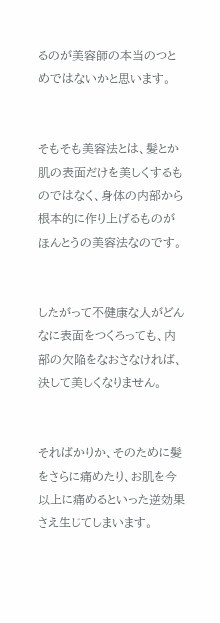るのが美容師の本当のつとめではないかと思います。


そもそも美容法とは、髪とか肌の表面だけを美しくするものではなく、身体の内部から根本的に作り上げるものがほんとうの美容法なのです。


したがって不健康な人がどんなに表面をつくろっても、内部の欠陥をなおさなければ、決して美しくなりません。


そればかりか、そのために髪をさらに痛めたり、お肌を今以上に痛めるといった逆効果さえ生じてしまいます。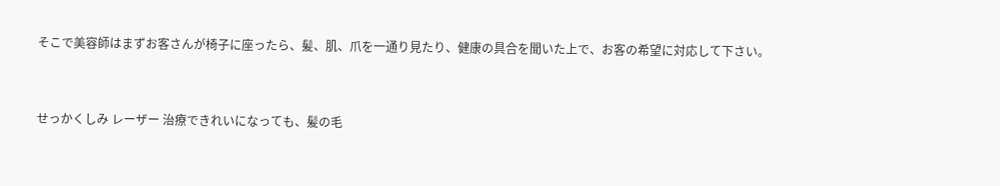そこで美容師はまずお客さんが椅子に座ったら、髪、肌、爪を一通り見たり、健康の具合を聞いた上で、お客の希望に対応して下さい。


せっかくしみ レーザー 治療できれいになっても、髪の毛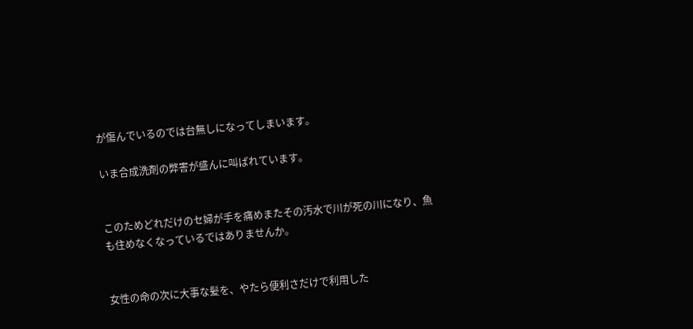が傷んでいるのでは台無しになってしまいます。

いま合成洗剤の弊害が盛んに叫ばれています。


このためどれだけのセ婦が手を痛めまたその汚水で川が死の川になり、魚も住めなくなっているではありませんか。


女性の命の次に大事な髪を、やたら便利さだけで利用した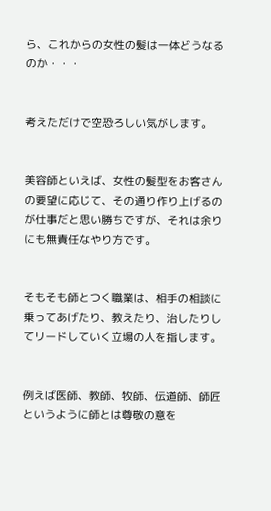ら、これからの女性の髪は一体どうなるのか・・・


考えただけで空恐ろしい気がします。


美容師といえば、女性の髪型をお客さんの要望に応じて、その通り作り上げるのが仕事だと思い勝ちですが、それは余りにも無責任なやり方です。


そもそも師とつく職業は、相手の相談に乗ってあげたり、教えたり、治したりしてリードしていく立場の人を指します。


例えば医師、教師、牧師、伝道師、師匠というように師とは尊敬の意を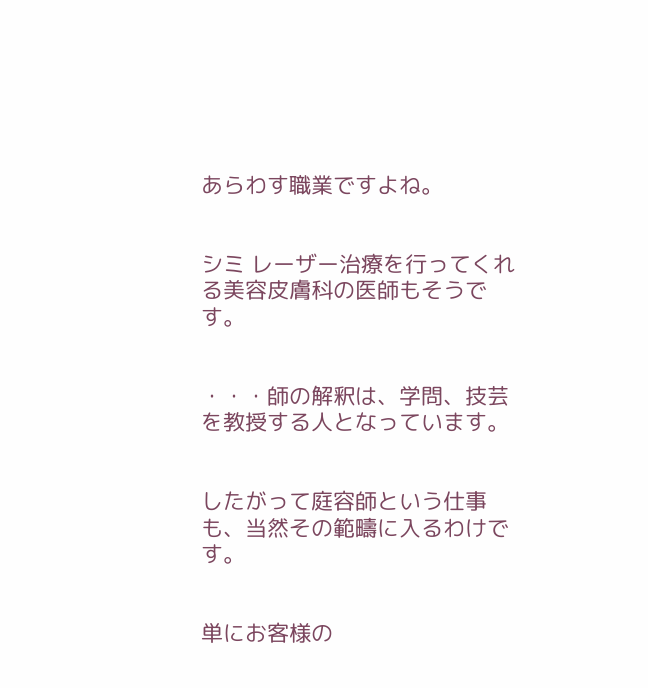あらわす職業ですよね。


シミ レーザー治療を行ってくれる美容皮膚科の医師もそうです。


・・・師の解釈は、学問、技芸を教授する人となっています。


したがって庭容師という仕事も、当然その範疇に入るわけです。


単にお客様の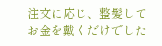注文に応じ、整髪してお金を戴くだけでした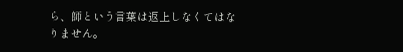ら、師という言葉は返上しなくてはなりません。